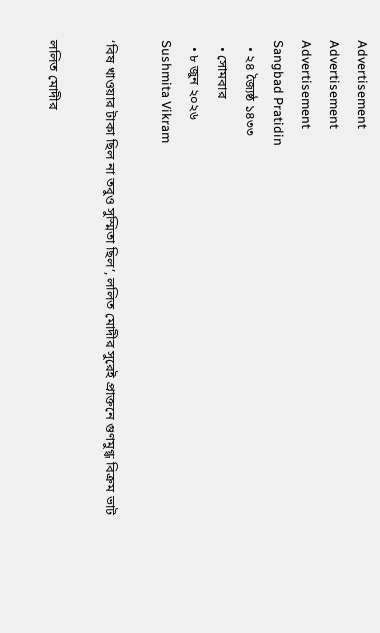Advertisement
Advertisement
Advertisement
Sangbad Pratidin
  • ২৪ জ্যৈষ্ঠ ১৪৩৩
  • সোমবার
  • ৮ জুন ২০২৬
Sushmita Vikram

‘বিষ খাওয়ার টাকা ছিল না তবুও সুস্মিতা ছিল’, ললিত মোদীর সুরেই প্রাক্তনে গুণমুগ্ধ বিক্রম ভাট

ললিত মোদীর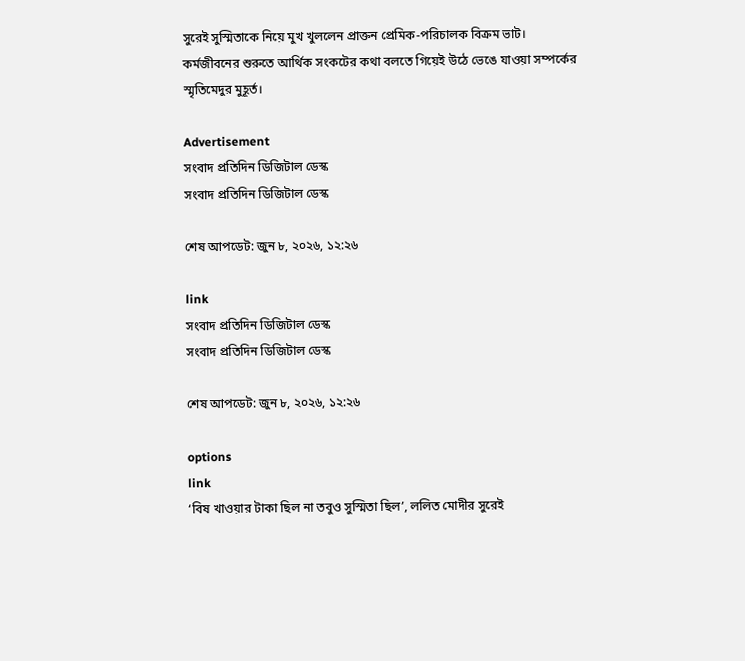সুরেই সুস্মিতাকে নিয়ে মুখ খুললেন প্রাক্তন প্রেমিক-পরিচালক বিক্রম ভাট। কর্মজীবনের শুরুতে আর্থিক সংকটের কথা বলতে গিয়েই উঠে ভেঙে যাওয়া সম্পর্কের স্মৃতিমেদুর মুহূর্ত।

Advertisement
সংবাদ প্রতিদিন ডিজিটাল ডেস্ক
সংবাদ প্রতিদিন ডিজিটাল ডেস্ক

শেষ আপডেট: জুন ৮, ২০২৬, ১২:২৬

link
সংবাদ প্রতিদিন ডিজিটাল ডেস্ক
সংবাদ প্রতিদিন ডিজিটাল ডেস্ক

শেষ আপডেট: জুন ৮, ২০২৬, ১২:২৬

options
link
‘বিষ খাওয়ার টাকা ছিল না তবুও সুস্মিতা ছিল’, ললিত মোদীর সুরেই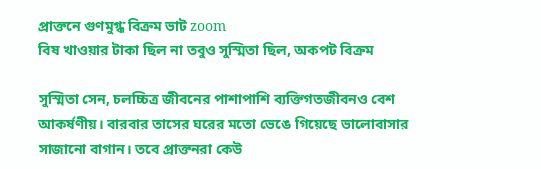প্রাক্তনে গুণমুগ্ধ বিক্রম ভাট zoom
বিষ খাওয়ার টাকা ছিল না তবুও সুস্মিতা ছিল, অকপট বিক্রম

সুস্মিতা সেন, চলচ্চিত্র জীবনের পাশাপাশি ব্যক্তিগতজীবনও বেশ আকর্ষণীয়। বারবার তাসের ঘরের মতো ভেঙে গিয়েছে ভালোবাসার সাজানো বাগান। তবে প্রাক্তনরা কেউ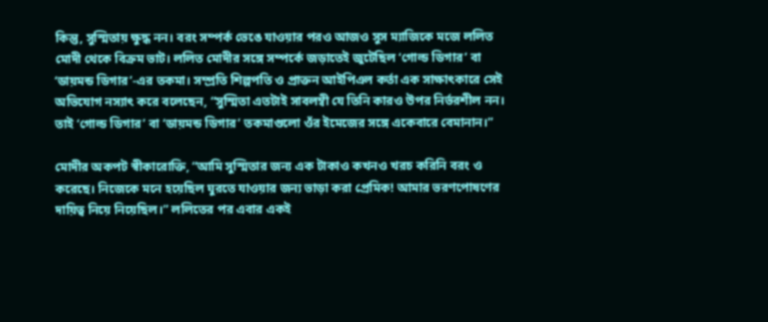কিন্তু, সুস্মিতায় ক্ষুদ্ধ নন। বরং সম্পর্ক ভেঙে যাওয়ার পরও আজও সুস ম্যাজিকে মজে ললিত মোদী থেকে বিক্রম ভাট। ললিত মোদীর সঙ্গে সম্পর্কে জড়াতেই জুটেছিল ‘গোল্ড ডিগার’ বা ‘ডায়মন্ড ডিগার’-এর তকমা। সম্প্রতি শিল্পপতি ও প্রাক্তন আইপিএল কর্তা এক সাক্ষাৎকারে সেই অভিযোগ নস্যাৎ করে বলেছেন, “সুস্মিতা এতটাই সাবলম্বী যে তিনি কারও উপর নির্ভরশীল নন। তাই ‘গোল্ড ডিগার’ বা ‘ডায়মন্ড ডিগার’ তকমাগুলো ওঁর ইমেজের সঙ্গে একেবারে বেমানান।”

মোদীর অকপট স্বীকারোক্তি, “আমি সুস্মিতার জন্য এক টাকাও কখনও খরচ করিনি বরং ও করেছে। নিজেকে মনে হয়েছিল ঘুরতে যাওয়ার জন্য ভাড়া করা প্রেমিক! আমার ভরণপোষণের দায়িত্ব নিয়ে নিয়েছিল।” ললিতের পর এবার একই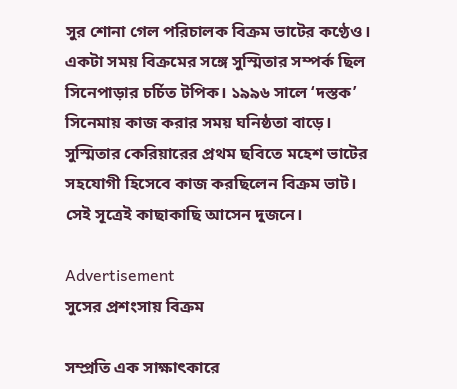সুর শোনা গেল পরিচালক বিক্রম ভাটের কণ্ঠেও। একটা সময় বিক্রমের সঙ্গে সুস্মিতার সম্পর্ক ছিল সিনেপাড়ার চর্চিত টপিক। ১৯৯৬ সালে ‘দস্তক’ সিনেমায় কাজ করার সময় ঘনিষ্ঠতা বাড়ে। সুস্মিতার কেরিয়ারের প্রথম ছবিতে মহেশ ভাটের সহযোগী হিসেবে কাজ করছিলেন বিক্রম ভাট। সেই সূত্রেই কাছাকাছি আসেন দুজনে।

Advertisement
সুসের প্রশংসায় বিক্রম

সম্প্রতি এক সাক্ষাৎকারে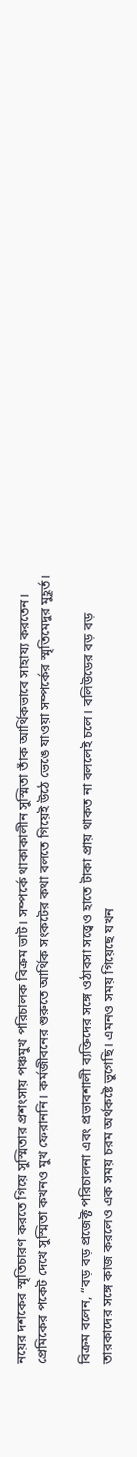নয়ের দশকের স্মৃতিচারণ করতে গিয়ে সুস্মিতার প্রশংসায় পঞ্চমুখ পরিচালক বিক্রম ভাট। সম্পর্কে থাকাকালীন সুস্মিতা তাঁক আর্থিকভাবে সাহায্য করতেন। প্রেমিকের পকেট দেখে সুস্মিতা কখনও মুখ ফেরাননি। কর্মজীবনের শুরুতে আর্থিক সংকটের কথা বলতে গিয়েই উঠে ভেঙে যাওয়া সম্পর্কের স্মৃতিমেদুর মুহূর্ত।

বিক্রম বলেন, “বড় বড় প্রজেক্ট পরিচালনা এবং প্রভাবশালী ব্যক্তিদের সঙ্গে ওঠাবসা সত্ত্বেও হাতে টাকা প্রায় থাকত না বললেই চলে। বলিউডের বড় বড় তারকাদের সঙ্গে কাজ করলেও এক সময় চরম অর্থকষ্টে ভুগেছি। এমনও সময় গিয়েছে যখন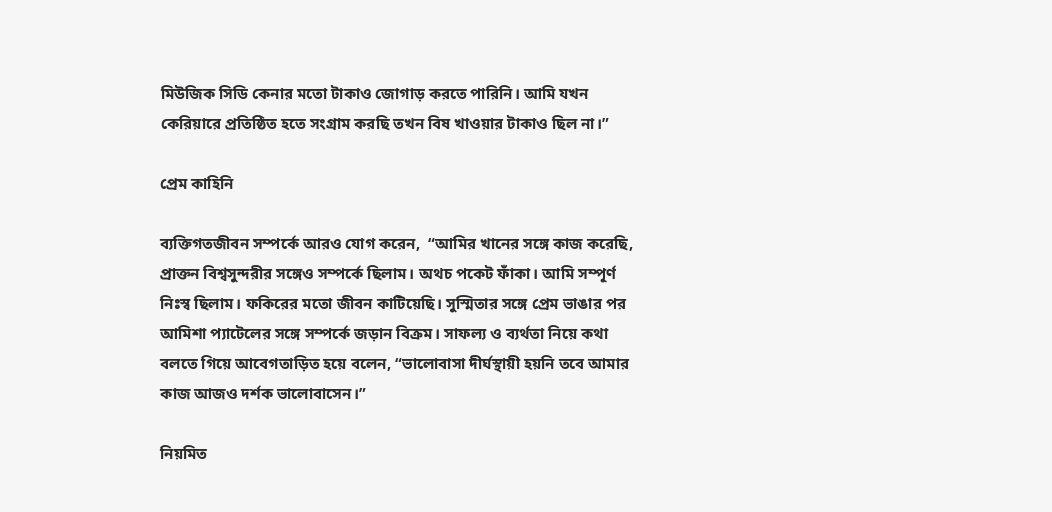মিউজিক সিডি কেনার মতো টাকাও জোগাড় করতে পারিনি। আমি যখন কেরিয়ারে প্রতিষ্ঠিত হতে সংগ্রাম করছি তখন বিষ খাওয়ার টাকাও ছিল না।”

প্রেম কাহিনি

ব্যক্তিগতজীবন সম্পর্কে আরও যোগ করেন,  “আমির খানের সঙ্গে কাজ করেছি, প্রাক্তন বিশ্বসুন্দরীর সঙ্গেও সম্পর্কে ছিলাম। অথচ পকেট ফাঁকা। আমি সম্পূর্ণ নিঃস্ব ছিলাম। ফকিরের মতো জীবন কাটিয়েছি। সুস্মিতার সঙ্গে প্রেম ভাঙার পর আমিশা প্যাটেলের সঙ্গে সম্পর্কে জড়ান বিক্রম। সাফল্য ও ব্যর্থতা নিয়ে কথা বলতে গিয়ে আবেগতাড়িত হয়ে বলেন, “ভালোবাসা দীর্ঘস্থায়ী হয়নি তবে আমার কাজ আজও দর্শক ভালোবাসেন।”

নিয়মিত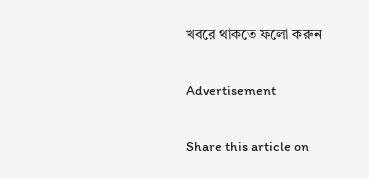খবরে থাকতে ফলো করুন

Advertisement

Share this article on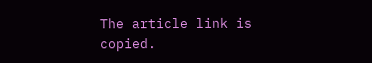The article link is copied.